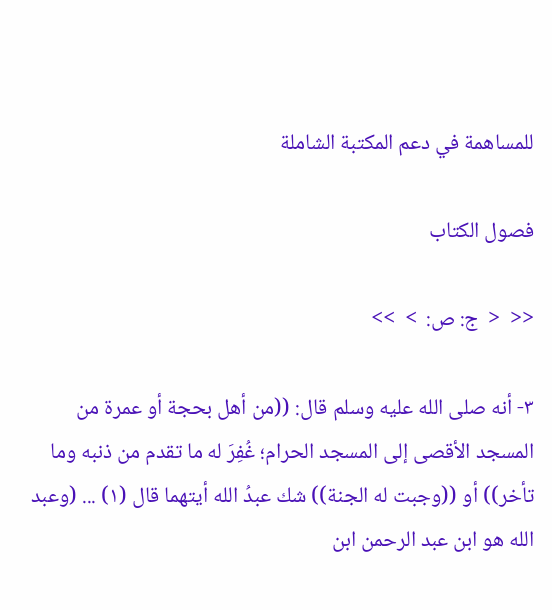للمساهمة في دعم المكتبة الشاملة

فصول الكتاب

<<  <  ج: ص:  >  >>

٣- أنه صلى الله عليه وسلم قال: ((من أهل بحجة أو عمرة من المسجد الأقصى إلى المسجد الحرام؛ غُفِرَ له ما تقدم من ذنبه وما تأخر)) أو ((وجبت له الجنة)) شك عبدُ الله أيتهما قال (١) ... (وعبد الله هو ابن عبد الرحمن ابن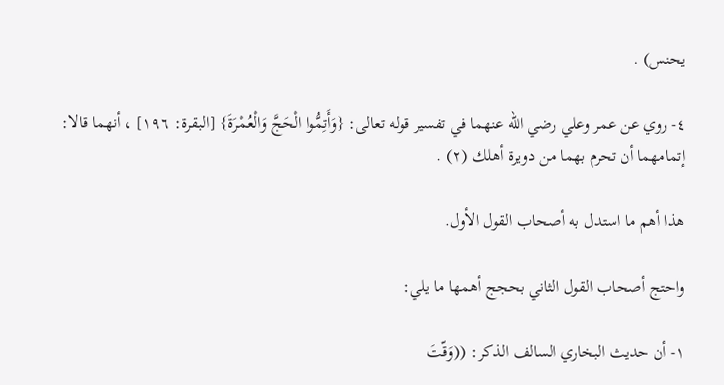يحنس) .

٤- روي عن عمر وعلي رضي الله عنهما في تفسير قوله تعالى: {وَأَتِمُّوا الْحَجَّ وَالْعُمْرَةَ} [البقرة: ١٩٦] ، أنهما قالا: إتمامهما أن تحرم بهما من دويرة أهلك (٢) .

هذا أهم ما استدل به أصحاب القول الأول.

واحتج أصحاب القول الثاني بحجج أهمها ما يلي:

١- أن حديث البخاري السالف الذكر: ((وَقّتَ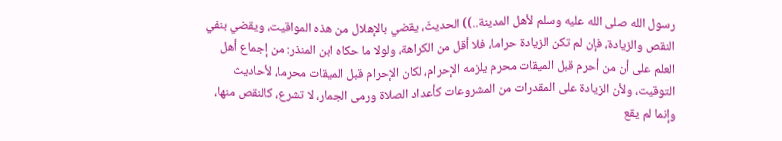رسول الله صلى الله عليه وسلم لأهل المدينة..)) الحديثَ، يقضي بالإهلال من هذه المواقيت، ويقضي بنفي النقص والزيادة، فإن لم تكن الزيادة حراما، فلا أقل من الكراهة، ولولا ما حكاه ابن المنذر: من إجماع أهل العلم على أن من أحرم قبل الميقات محرم يلزمه الإحرام، لكان الإحرام قبل الميقات محرما، لأحاديث التوقيت، ولأن الزيادة على المقدرات من المشروعات كأعداد الصلاة ورمى الجمار، لا تشرع، كالنقص منها، وإنما لم يقع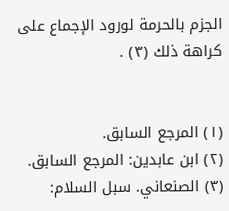الجزم بالحرمة لورود الإجماع على كراهة ذلك (٣) .


(١) المرجع السابق.
(٢) ابن عابدين: المرجع السابق.
(٣) الصنعاني. سبل السلام: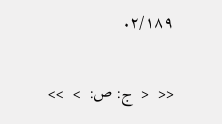٢/١٨٩.

<<  <  ج: ص:  >  >>